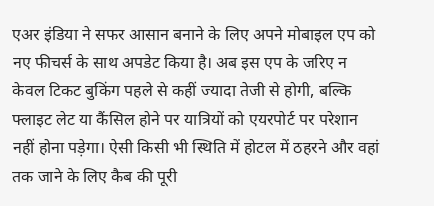एअर इंडिया ने सफर आसान बनाने के लिए अपने मोबाइल एप को नए फीचर्स के साथ अपडेट किया है। अब इस एप के जरिए न केवल टिकट बुकिंग पहले से कहीं ज्यादा तेजी से होगी, बल्कि फ्लाइट लेट या कैंसिल होने पर यात्रियों को एयरपोर्ट पर परेशान नहीं होना पड़ेगा। ऐसी किसी भी स्थिति में होटल में ठहरने और वहां तक जाने के लिए कैब की पूरी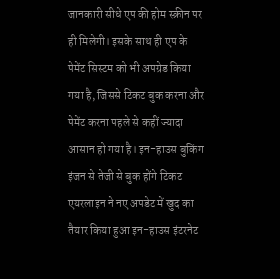जानकारी सीधे एप की होम स्क्रीन पर ही मिलेगी। इसके साथ ही एप के पेमेंट सिस्टम को भी अपग्रेड किया गया है, जिससे टिकट बुक करना और पेमेंट करना पहले से कहीं ज्यादा आसान हो गया है। इन-हाउस बुकिंग इंजन से तेजी से बुक होंगे टिकट एयरलाइन ने नए अपडेट में खुद का तैयार किया हुआ इन-हाउस इंटरनेट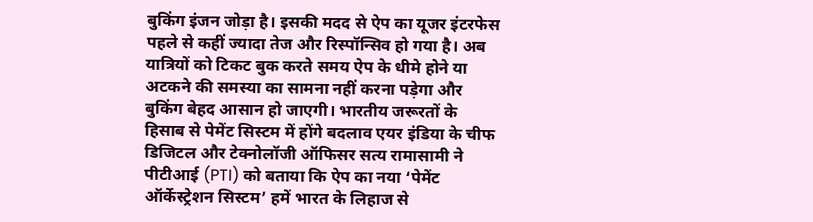बुकिंग इंजन जोड़ा है। इसकी मदद से ऐप का यूजर इंटरफेस पहले से कहीं ज्यादा तेज और रिस्पॉन्सिव हो गया है। अब यात्रियों को टिकट बुक करते समय ऐप के धीमे होने या अटकने की समस्या का सामना नहीं करना पड़ेगा और बुकिंग बेहद आसान हो जाएगी। भारतीय जरूरतों के हिसाब से पेमेंट सिस्टम में होंगे बदलाव एयर इंडिया के चीफ डिजिटल और टेक्नोलॉजी ऑफिसर सत्य रामासामी ने पीटीआई (PTI) को बताया कि ऐप का नया ‘पेमेंट ऑर्केस्ट्रेशन सिस्टम’ हमें भारत के लिहाज से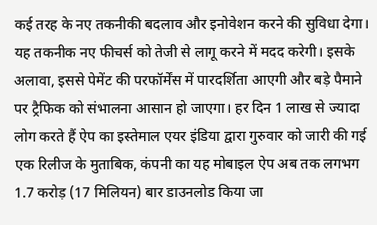कई तरह के नए तकनीकी बदलाव और इनोवेशन करने की सुविधा देगा। यह तकनीक नए फीचर्स को तेजी से लागू करने में मदद करेगी। इसके अलावा, इससे पेमेंट की परफॉर्मेंस में पारदर्शिता आएगी और बड़े पैमाने पर ट्रैफिक को संभालना आसान हो जाएगा। हर दिन 1 लाख से ज्यादा लोग करते हैं ऐप का इस्तेमाल एयर इंडिया द्वारा गुरुवार को जारी की गई एक रिलीज के मुताबिक, कंपनी का यह मोबाइल ऐप अब तक लगभग 1.7 करोड़ (17 मिलियन) बार डाउनलोड किया जा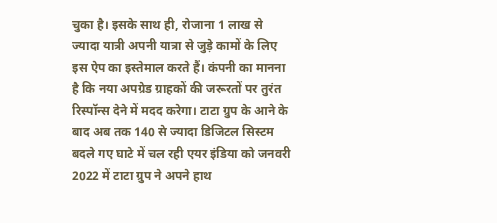चुका है। इसके साथ ही, रोजाना 1 लाख से ज्यादा यात्री अपनी यात्रा से जुड़े कामों के लिए इस ऐप का इस्तेमाल करते हैं। कंपनी का मानना है कि नया अपग्रेड ग्राहकों की जरूरतों पर तुरंत रिस्पॉन्स देने में मदद करेगा। टाटा ग्रुप के आने के बाद अब तक 140 से ज्यादा डिजिटल सिस्टम बदले गए घाटे में चल रही एयर इंडिया को जनवरी 2022 में टाटा ग्रुप ने अपने हाथ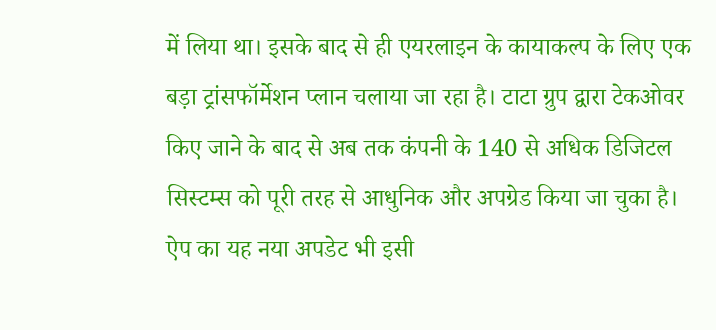में लिया था। इसके बाद से ही एयरलाइन के कायाकल्प के लिए एक बड़ा ट्रांसफॉर्मेशन प्लान चलाया जा रहा है। टाटा ग्रुप द्वारा टेकओवर किए जाने के बाद से अब तक कंपनी के 140 से अधिक डिजिटल सिस्टम्स को पूरी तरह से आधुनिक और अपग्रेड किया जा चुका है। ऐप का यह नया अपडेट भी इसी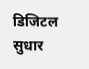डिजिटल सुधार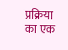प्रक्रिया का एक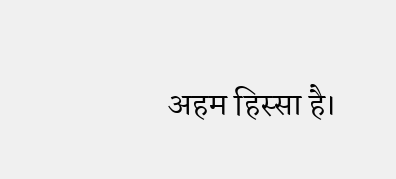अहम हिस्सा है।